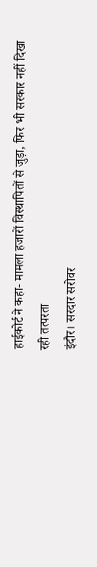हाईकोर्ट ने कहा- मामला हजारों विस्थापितों से जुड़ा, फिर भी सरकार नहीं दिखा रही तत्परता
इंदौर। सरदार सरोवर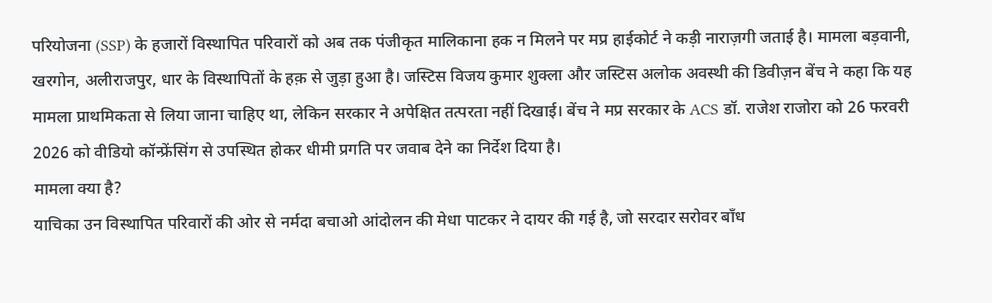परियोजना (SSP) के हजारों विस्थापित परिवारों को अब तक पंजीकृत मालिकाना हक न मिलने पर मप्र हाईकोर्ट ने कड़ी नाराज़गी जताई है। मामला बड़वानी, खरगोन, अलीराजपुर, धार के विस्थापितों के हक़ से जुड़ा हुआ है। जस्टिस विजय कुमार शुक्ला और जस्टिस अलोक अवस्थी की डिवीज़न बेंच ने कहा कि यह मामला प्राथमिकता से लिया जाना चाहिए था, लेकिन सरकार ने अपेक्षित तत्परता नहीं दिखाई। बेंच ने मप्र सरकार के ACS डॉ. राजेश राजोरा को 26 फरवरी 2026 को वीडियो कॉन्फ्रेंसिंग से उपस्थित होकर धीमी प्रगति पर जवाब देने का निर्देश दिया है।
मामला क्या है?
याचिका उन विस्थापित परिवारों की ओर से नर्मदा बचाओ आंदोलन की मेधा पाटकर ने दायर की गई है, जो सरदार सरोवर बाँध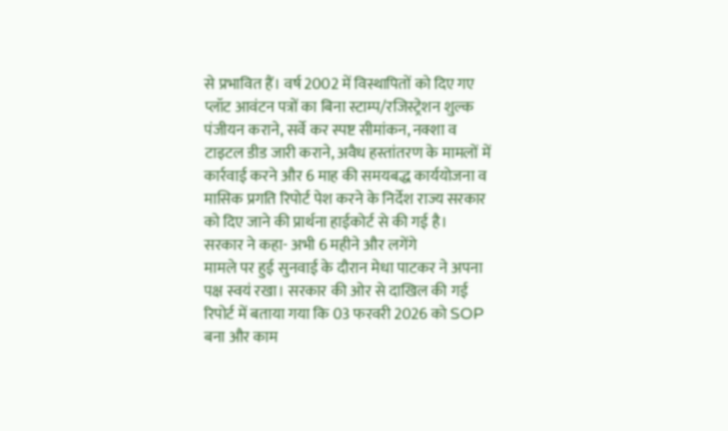से प्रभावित हैं। वर्ष 2002 में विस्थापितों को दिए गए प्लॉट आवंटन पत्रों का बिना स्टाम्प/रजिस्ट्रेशन शुल्क पंजीयन कराने, सर्वे कर स्पष्ट सीमांकन, नक्शा व टाइटल डीड जारी कराने, अवैध हस्तांतरण के मामलों में कार्रवाई करने और 6 माह की समयबद्ध कार्ययोजना व मासिक प्रगति रिपोर्ट पेश करने के निर्देश राज्य सरकार को दिए जाने की प्रार्थना हाईकोर्ट से की गई है।
सरकार ने कहा- अभी 6 महीने और लगेंगे
मामले पर हुई सुनवाई के दौरान मेधा पाटकर ने अपना पक्ष स्वयं रखा। सरकार की ओर से दाखिल की गई रिपोर्ट में बताया गया कि 03 फरवरी 2026 को SOP बना और काम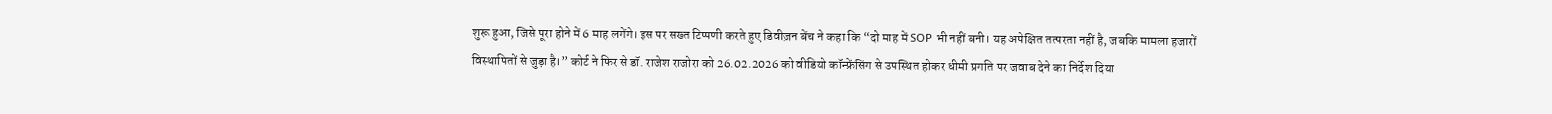शुरू हुआ, जिसे पूरा होने में 6 माह लगेंगे। इस पर सख्त टिप्पणी करते हुए डिवीज़न बेंच ने कहा कि “दो माह में SOP भी नहीं बनी। यह अपेक्षित तत्परता नहीं है, जबकि मामला हजारों विस्थापितों से जुड़ा है।” कोर्ट ने फिर से डॉ. राजेश राजोरा को 26.02.2026 को वीडियो कॉन्फ्रेंसिंग से उपस्थित होकर धीमी प्रगति पर जवाब देने का निर्देश दिया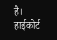है।
हाईकोर्ट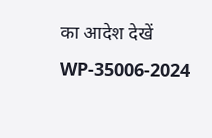का आदेश देखें WP-35006-2024